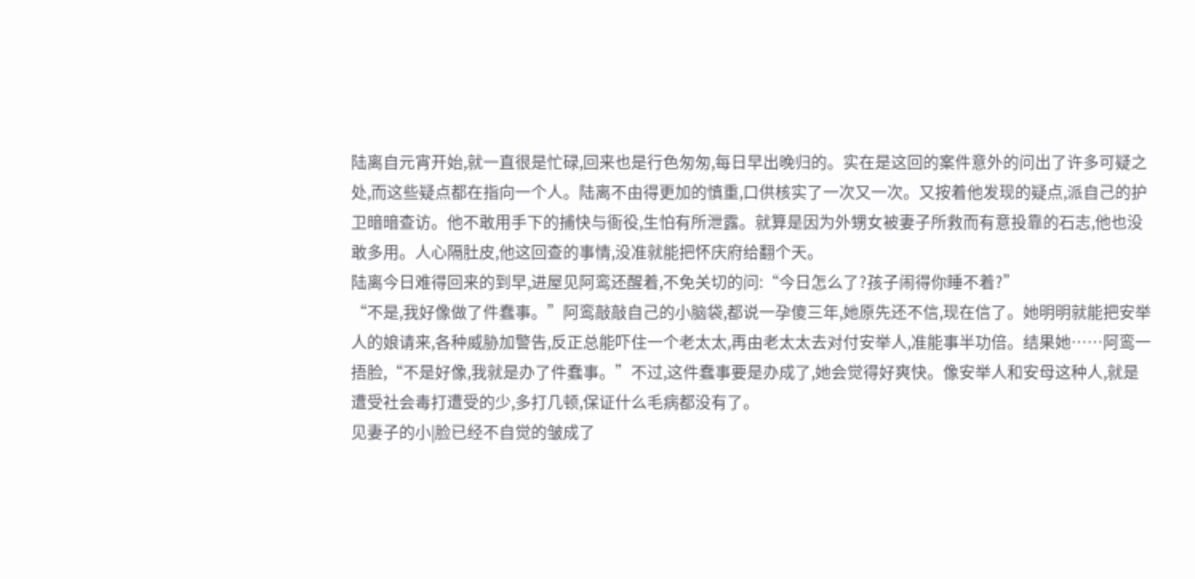陆离自元宵开始,就一直很是忙碌,回来也是行色匆匆,每日早出晚归的。实在是这回的案件意外的问出了许多可疑之处,而这些疑点都在指向一个人。陆离不由得更加的慎重,口供核实了一次又一次。又按着他发现的疑点,派自己的护卫暗暗查访。他不敢用手下的捕快与衙役,生怕有所泄露。就算是因为外甥女被妻子所救而有意投靠的石志,他也没敢多用。人心隔肚皮,他这回查的事情,没准就能把怀庆府给翻个天。
陆离今日难得回来的到早,进屋见阿鸾还醒着,不免关切的问:“今日怎么了?孩子闹得你睡不着?”
“不是,我好像做了件蠢事。”阿鸾敲敲自己的小脑袋,都说一孕傻三年,她原先还不信,现在信了。她明明就能把安举人的娘请来,各种威胁加警告,反正总能吓住一个老太太,再由老太太去对付安举人,准能事半功倍。结果她……阿鸾一捂脸,“不是好像,我就是办了件蠢事。”不过,这件蠢事要是办成了,她会觉得好爽快。像安举人和安母这种人,就是遭受社会毒打遭受的少,多打几顿,保证什么毛病都没有了。
见妻子的小|脸已经不自觉的皱成了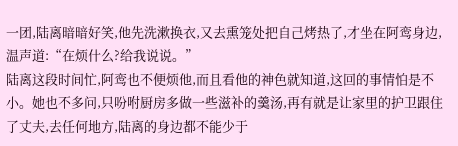一团,陆离暗暗好笑,他先洗漱换衣,又去熏笼处把自己烤热了,才坐在阿鸾身边,温声道:“在烦什么?给我说说。”
陆离这段时间忙,阿鸾也不便烦他,而且看他的神色就知道,这回的事情怕是不小。她也不多问,只吩咐厨房多做一些滋补的羹汤,再有就是让家里的护卫跟住了丈夫,去任何地方,陆离的身边都不能少于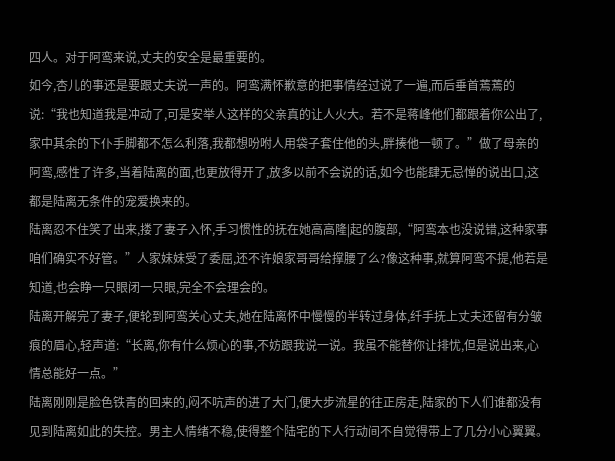四人。对于阿鸾来说,丈夫的安全是最重要的。
如今,杏儿的事还是要跟丈夫说一声的。阿鸾满怀歉意的把事情经过说了一遍,而后垂首蔫蔫的说:“我也知道我是冲动了,可是安举人这样的父亲真的让人火大。若不是蒋峰他们都跟着你公出了,家中其余的下仆手脚都不怎么利落,我都想吩咐人用袋子套住他的头,胖揍他一顿了。”做了母亲的阿鸾,感性了许多,当着陆离的面,也更放得开了,放多以前不会说的话,如今也能肆无忌惮的说出口,这都是陆离无条件的宠爱换来的。
陆离忍不住笑了出来,搂了妻子入怀,手习惯性的抚在她高高隆|起的腹部,“阿鸾本也没说错,这种家事咱们确实不好管。”人家妹妹受了委屈,还不许娘家哥哥给撑腰了么?像这种事,就算阿鸾不提,他若是知道,也会睁一只眼闭一只眼,完全不会理会的。
陆离开解完了妻子,便轮到阿鸾关心丈夫,她在陆离怀中慢慢的半转过身体,纤手抚上丈夫还留有分皱痕的眉心,轻声道:“长离,你有什么烦心的事,不妨跟我说一说。我虽不能替你让排忧,但是说出来,心情总能好一点。”
陆离刚刚是脸色铁青的回来的,闷不吭声的进了大门,便大步流星的往正房走,陆家的下人们谁都没有见到陆离如此的失控。男主人情绪不稳,使得整个陆宅的下人行动间不自觉得带上了几分小心翼翼。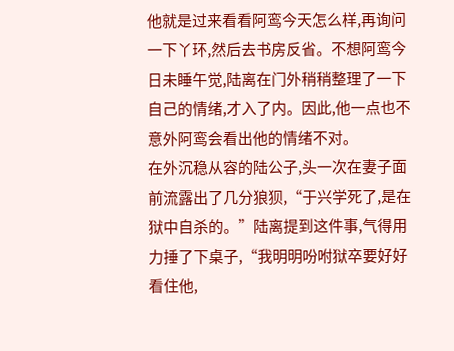他就是过来看看阿鸾今天怎么样,再询问一下丫环,然后去书房反省。不想阿鸾今日未睡午觉,陆离在门外稍稍整理了一下自己的情绪,才入了内。因此,他一点也不意外阿鸾会看出他的情绪不对。
在外沉稳从容的陆公子,头一次在妻子面前流露出了几分狼狈,“于兴学死了,是在狱中自杀的。”陆离提到这件事,气得用力捶了下桌子,“我明明吩咐狱卒要好好看住他,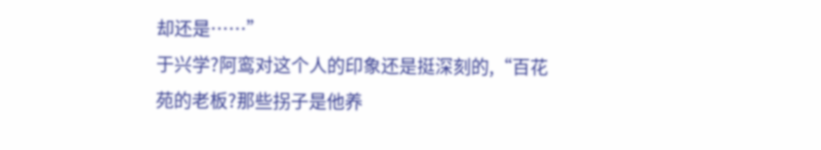却还是……”
于兴学?阿鸾对这个人的印象还是挺深刻的,“百花苑的老板?那些拐子是他养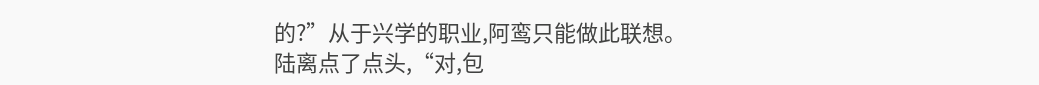的?”从于兴学的职业,阿鸾只能做此联想。
陆离点了点头,“对,包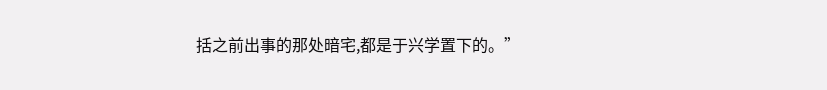括之前出事的那处暗宅,都是于兴学置下的。”